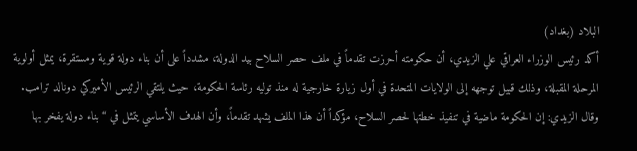البلاد (بغداد)
أكد رئيس الوزراء العراقي علي الزيدي، أن حكومته أحرزت تقدماً في ملف حصر السلاح بيد الدولة، مشدداً على أن بناء دولة قوية ومستقرة، يمثل أولوية المرحلة المقبلة، وذلك قبيل توجهه إلى الولايات المتحدة في أول زيارة خارجية له منذ توليه رئاسة الحكومة، حيث يلتقي الرئيس الأميركي دونالد ترامب.
وقال الزيدي: إن الحكومة ماضية في تنفيذ خطتها لحصر السلاح، مؤكداً أن هذا الملف يشهد تقدماً، وأن الهدف الأساسي يتمثل في “بناء دولة يفخر بها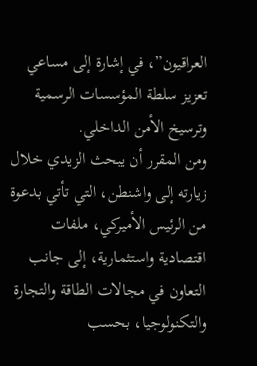العراقيون”، في إشارة إلى مساعي تعزيز سلطة المؤسسات الرسمية وترسيخ الأمن الداخلي.
ومن المقرر أن يبحث الزيدي خلال زيارته إلى واشنطن، التي تأتي بدعوة من الرئيس الأميركي، ملفات اقتصادية واستثمارية، إلى جانب التعاون في مجالات الطاقة والتجارة والتكنولوجيا، بحسب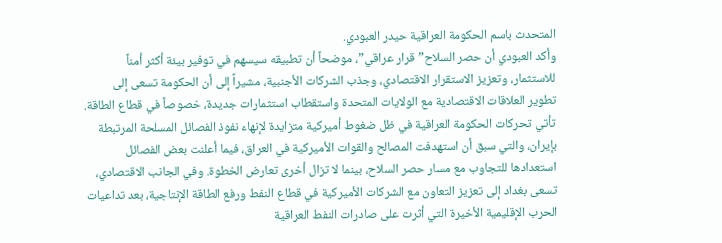المتحدث باسم الحكومة العراقية حيدر العبودي.
وأكد العبودي أن حصر السلاح”قرار عراقي”، موضحاً أن تطبيقه سيسهم في توفير بيئة أكثر أمناً للاستثمار، وتعزيز الاستقرار الاقتصادي، وجذب الشركات الأجنبية، مشيراً إلى أن الحكومة تسعى إلى تطوير العلاقات الاقتصادية مع الولايات المتحدة واستقطاب استثمارات جديدة، خصوصاً في قطاع الطاقة.
تأتي تحركات الحكومة العراقية في ظل ضغوط أميركية متزايدة لإنهاء نفوذ الفصائل المسلحة المرتبطة بإيران، والتي سبق أن استهدفت المصالح والقوات الأميركية في العراق، فيما أعلنت بعض الفصائل استعدادها للتجاوب مع مسار حصر السلاح، بينما لا تزال أخرى تعارض الخطوة. وفي الجانب الاقتصادي، تسعى بغداد إلى تعزيز التعاون مع الشركات الأميركية في قطاع النفط ورفع الطاقة الإنتاجية، بعد تداعيات الحرب الإقليمية الأخيرة التي أثرت على صادرات النفط العراقية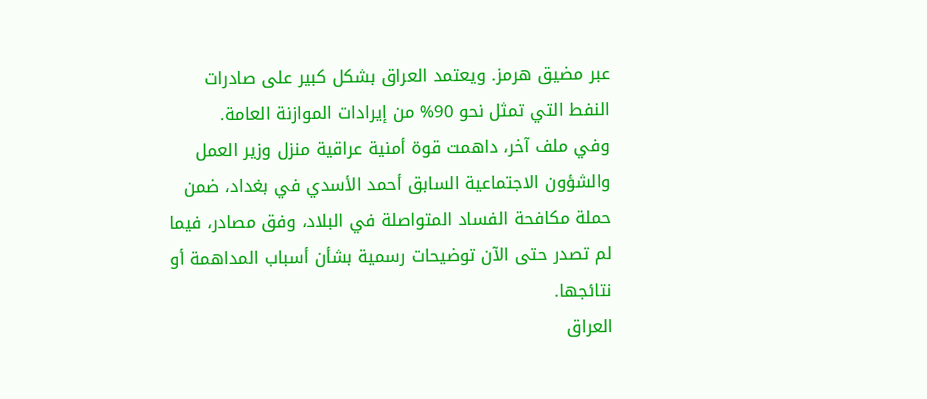عبر مضيق هرمز. ويعتمد العراق بشكل كبير على صادرات النفط التي تمثل نحو 90% من إيرادات الموازنة العامة.
وفي ملف آخر، داهمت قوة أمنية عراقية منزل وزير العمل والشؤون الاجتماعية السابق أحمد الأسدي في بغداد، ضمن حملة مكافحة الفساد المتواصلة في البلاد، وفق مصادر، فيما لم تصدر حتى الآن توضيحات رسمية بشأن أسباب المداهمة أو نتائجها.
العراق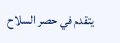يتقدم في حصر السلاح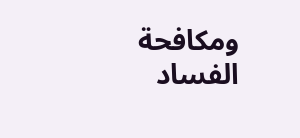ومكافحة الفساد